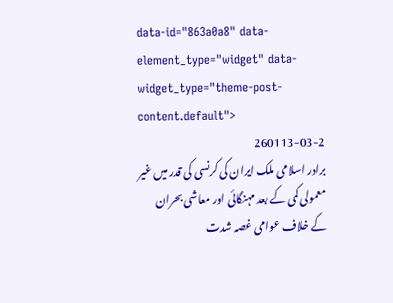data-id="863a0a8" data-element_type="widget" data-widget_type="theme-post-content.default">
260113-03-2
برادر اسلامی ملک ایران کی کرنسی کی قدر میں غیر معمولی کمی کے بعد مہنگائی اور معاشی بحران کے خلاف عوامی غصہ شدت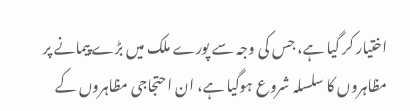اختیار کر گیا ہے، جس کی وجہ سے پورے ملک میں بڑے پیمانے پر مظاہروں کا سلسلہ شروع ہوگیا ہے، ان احتجاجی مظاہروں کے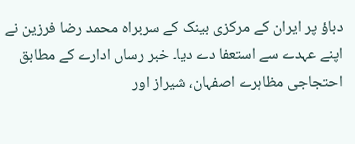دباؤ پر ایران کے مرکزی بینک کے سربراہ محمد رضا فرزین نے اپنے عہدے سے استعفا دے دیا۔ خبر رساں ادارے کے مطابق احتجاجی مظاہرے اصفہان، شیراز اور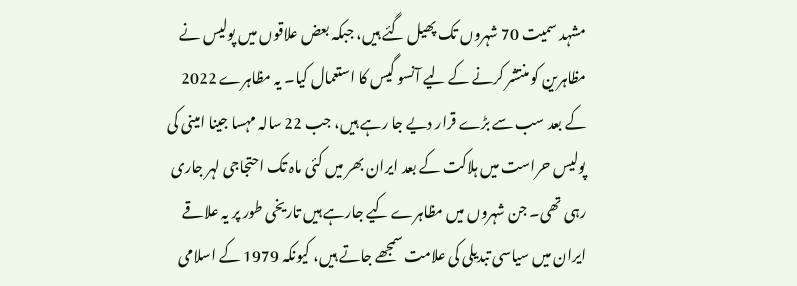مشہد سمیت 70 شہروں تک پھیل گئے ہیں، جبکہ بعض علاقوں میں پولیس نے مظاہرین کو منتشر کرنے کے لیے آنسو گیس کا استعمال کیا۔ یہ مظاہرے 2022 کے بعد سب سے بڑے قرار دیے جا رہے ہیں، جب 22 سالہ مہسا جینا امینی کی پولیس حراست میں ہلاکت کے بعد ایران بھر میں کئی ماہ تک احتجاجی لہر جاری رہی تھی۔ جن شہروں میں مظاہرے کیے جارہے ہیں تاریخی طور پر یہ علاقے ایران میں سیاسی تبدیلی کی علامت سمجھے جاتے ہیں، کیونکہ 1979 کے اسلامی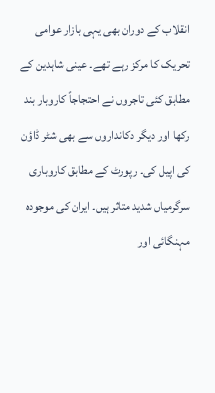انقلاب کے دوران بھی یہی بازار عوامی تحریک کا مرکز رہے تھے۔ عینی شاہدین کے مطابق کئی تاجروں نے احتجاجاً کاروبار بند رکھا اور دیگر دکانداروں سے بھی شٹر ڈاؤن کی اپیل کی۔ رپورٹ کے مطابق کاروباری سرگرمیاں شدید متاثر ہیں۔ ایران کی موجودہ مہنگائی اور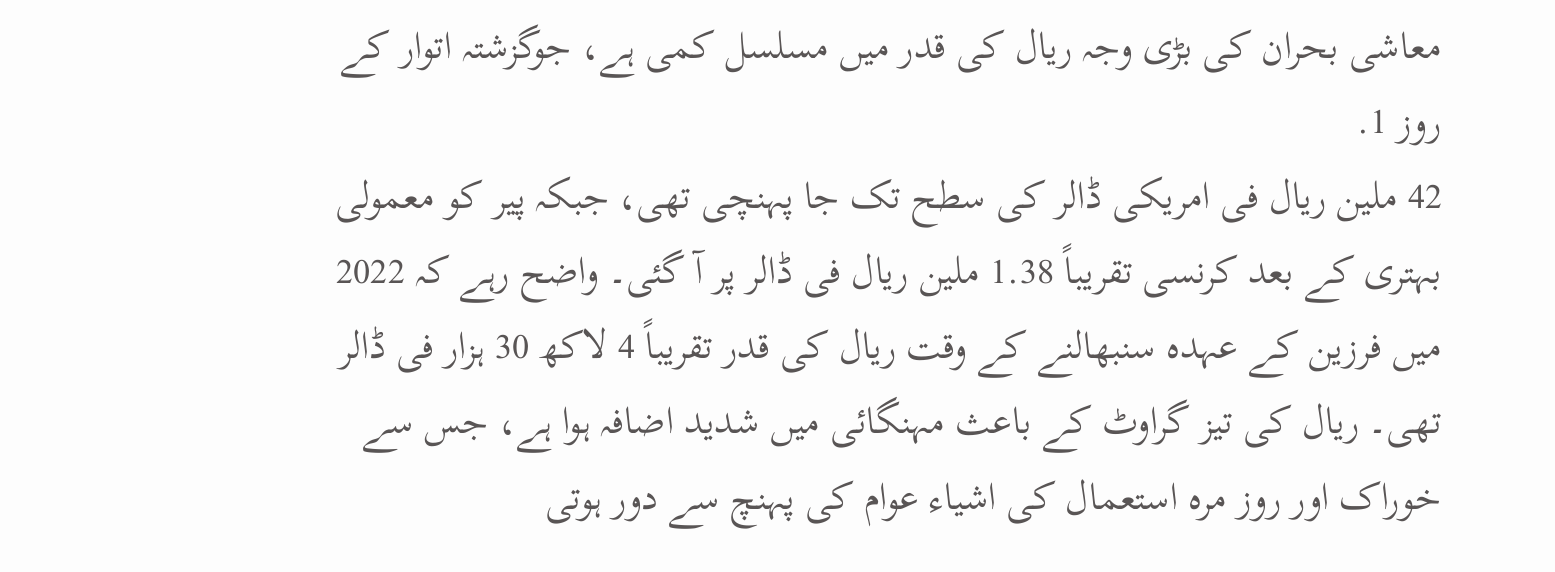معاشی بحران کی بڑی وجہ ریال کی قدر میں مسلسل کمی ہے، جوگزشتہ اتوار کے روز 1.
42 ملین ریال فی امریکی ڈالر کی سطح تک جا پہنچی تھی، جبکہ پیر کو معمولی بہتری کے بعد کرنسی تقریباً 1.38 ملین ریال فی ڈالر پر آ گئی۔ واضح رہے کہ 2022 میں فرزین کے عہدہ سنبھالنے کے وقت ریال کی قدر تقریباً 4 لاکھ 30 ہزار فی ڈالر تھی۔ ریال کی تیز گراوٹ کے باعث مہنگائی میں شدید اضافہ ہوا ہے، جس سے خوراک اور روز مرہ استعمال کی اشیاء عوام کی پہنچ سے دور ہوتی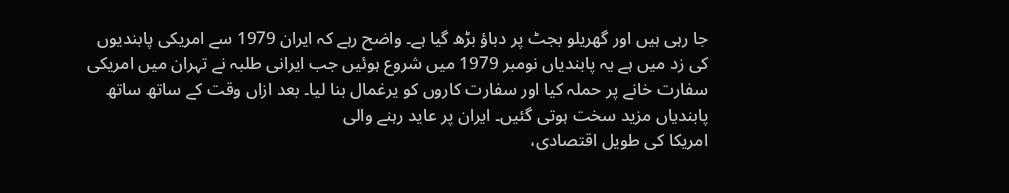جا رہی ہیں اور گھریلو بجٹ پر دباؤ بڑھ گیا ہے۔ واضح رہے کہ ایران 1979 سے امریکی پابندیوں کی زد میں ہے یہ پابندیاں نومبر 1979 میں شروع ہوئیں جب ایرانی طلبہ نے تہران میں امریکی سفارت خانے پر حملہ کیا اور سفارت کاروں کو یرغمال بنا لیا۔ بعد ازاں وقت کے ساتھ ساتھ پابندیاں مزید سخت ہوتی گئیں۔ ایران پر عاید رہنے والی
امریکا کی طویل اقتصادی،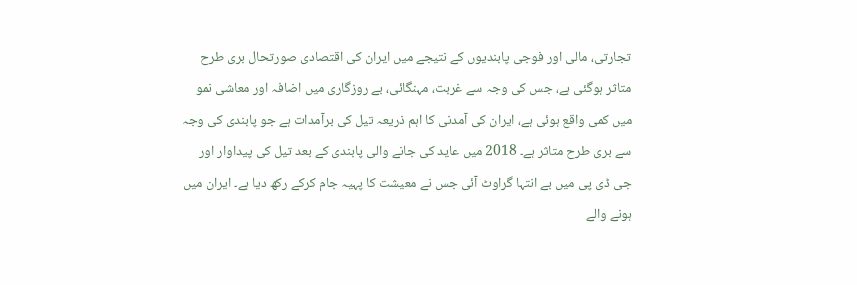تجارتی، مالی اور فوجی پابندیوں کے نتیجے میں ایران کی اقتصادی صورتحال بری طرح متاثر ہوگئی ہے، جس کی وجہ سے غربت، مہنگائی، بے روزگاری میں اضافہ اور معاشی نمو میں کمی واقع ہوئی ہے، ایران کی آمدنی کا اہم ذریعہ تیل کی برآمدات ہے جو پابندی کی وجہ سے بری طرح متاثر ہے۔ 2018 میں عاید کی جانے والی پابندی کے بعد تیل کی پیداوار اور جی ڈی پی میں بے انتہا گراوٹ آئی جس نے معیشت کا پہیہ جام کرکے رکھ دیا ہے۔ ایران میں ہونے والے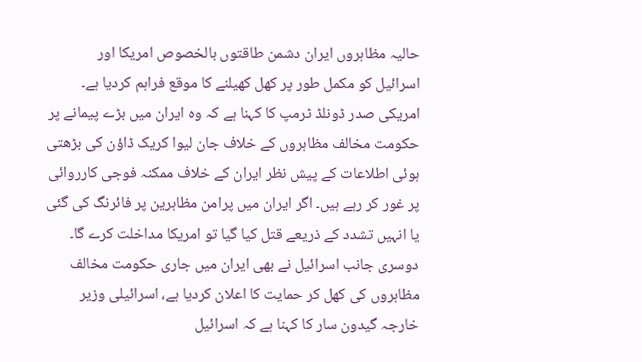حالیہ مظاہروں ایران دشمن طاقتوں بالخصوص امریکا اور
اسرائیل کو مکمل طور پر کھل کھیلنے کا موقع فراہم کردیا ہے۔ امریکی صدر ڈونلڈ ٹرمپ کا کہنا ہے کہ وہ ایران میں بڑے پیمانے پر حکومت مخالف مظاہروں کے خلاف جان لیوا کریک ڈاؤن کی بڑھتی ہوئی اطلاعات کے پیش نظر ایران کے خلاف ممکنہ فوجی کارروائی پر غور کر رہے ہیں۔ اگر ایران میں پرامن مظاہرین پر فائرنگ کی گئی یا انہیں تشدد کے ذریعے قتل کیا گیا تو امریکا مداخلت کرے گا۔ دوسری جانب اسرائیل نے بھی ایران میں جاری حکومت مخالف مظاہروں کی کھل کر حمایت کا اعلان کردیا ہے، اسرائیلی وزیر خارجہ گیدون سار کا کہنا ہے کہ اسرائیل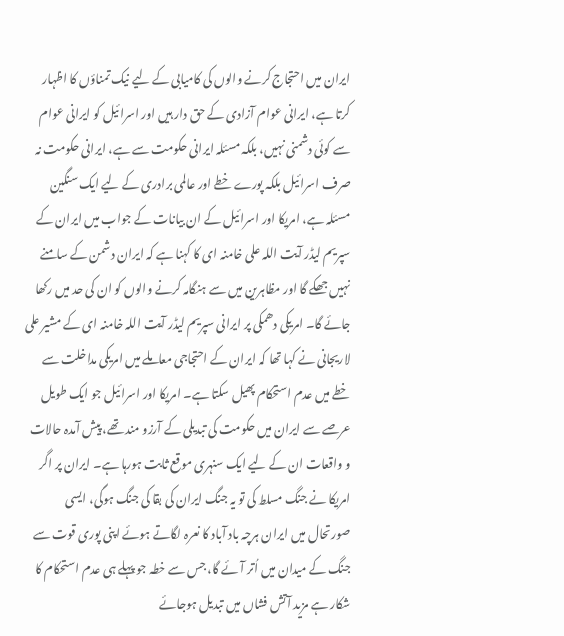ایران میں احتجاج کرنے والوں کی کامیابی کے لیے نیک تمناؤں کا اظہار کرتا ہے، ایرانی عوام آزادی کے حق دار ہیں اور اسرائیل کو ایرانی عوام سے کوئی دشمنی نہیں، بلکہ مسئلہ ایرانی حکومت سے ہے، ایرانی حکومت نہ صرف اسرائیل بلکہ پورے خطے اور عالمی برادری کے لیے ایک سنگین مسئلہ ہے، امریکا اور اسرائیل کے ان بیانات کے جواب میں ایران کے سپریم لیڈر آیت اللہ علی خامنہ ای کا کہنا ہے کہ ایران دشمن کے سامنے
نہیں جھکے گا اور مظاہرین میں سے ہنگامہ کرنے والوں کو ان کی حد میں رکھا جائے گا۔ امریکی دھمکی پر ایرانی سپریم لیڈر آیت اللہ خامنہ ای کے مشیر علی لاریجانی نے کہا تھا کہ ایران کے احتجاجی معاملے میں امریکی مداخلت سے خطے میں عدم استحکام پھیل سکتا ہے۔ امریکا اور اسرائیل جو ایک طویل عرصے سے ایران میں حکومت کی تبدیلی کے آرزو مند تھے، پیش آمدہ حالات و واقعات ان کے لیے ایک سنہری موقع ثابت ہورہا ہے۔ ایران پر اگر امریکا نے جنگ مسلط کی تو یہ جنگ ایران کی بقا کی جنگ ہوگی، ایسی صورتحال میں ایران ہرچہ باد آباد کا نعرہ لگاتے ہوئے اپنی پوری قوت سے جنگ کے میدان میں اُتر آئے گا، جس سے خطہ جو پہلے ہی عدم استحکام کا شکار ہے مزید آتش فشاں میں تبدیل ہوجائے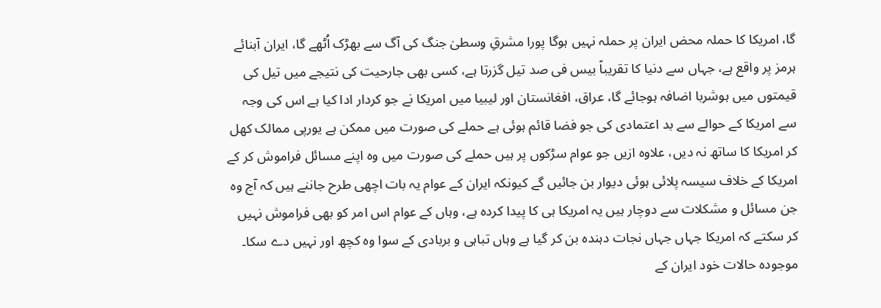گا، امریکا کا حملہ محض ایران پر حملہ نہیں ہوگا پورا مشرقِ وسطیٰ جنگ کی آگ سے بھڑک اُٹھے گا، ایران آبنائے ہرمز پر واقع ہے، جہاں سے دنیا کا تقریباً بیس فی صد تیل گزرتا ہے، کسی بھی جارحیت کی نتیجے میں تیل کی قیمتوں میں ہوشربا اضافہ ہوجائے گا، عراق، افغانستان اور لیبیا میں امریکا نے جو کردار ادا کیا ہے اس کی وجہ سے امریکا کے حوالے سے بد اعتمادی کی جو فضا قائم ہوئی ہے حملے کی صورت میں ممکن ہے یورپی ممالک کھل کر امریکا کا ساتھ نہ دیں، علاوہ ازیں جو عوام سڑکوں پر ہیں حملے کی صورت میں وہ اپنے مسائل فراموش کر کے امریکا کے خلاف سیسہ پلائی ہوئی دیوار بن جائیں گے کیونکہ ایران کے عوام یہ بات اچھی طرح جاننے ہیں کہ آج وہ جن مسائل و مشکلات سے دوچار ہیں یہ امریکا ہی کا پیدا کردہ ہے، وہاں کے عوام اس امر کو بھی فراموش نہیں کر سکتے کہ امریکا جہاں جہاں نجات دہندہ بن کر گیا ہے وہاں تباہی و بربادی کے سوا وہ کچھ اور نہیں دے سکا۔ موجودہ حالات خود ایران کے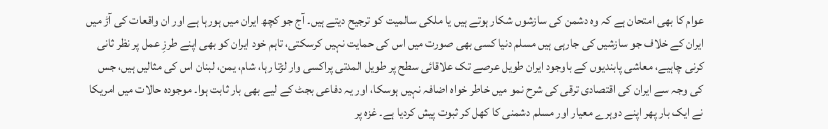عوام کا بھی امتحان ہے کہ وہ دشمن کی سازشوں شکار ہوتے ہیں یا ملکی سالمیت کو ترجیح دیتے ہیں۔ آج جو کچھ ایران میں ہورہا ہے اور ان واقعات کی آڑ میں ایران کے خلاف جو سازشیں کی جارہی ہیں مسلم دنیا کسی بھی صورت میں اس کی حمایت نہیں کرسکتی، تاہم خود ایران کو بھی اپنے طرزِ عمل پر نظر ثانی کرنی چاہیے، معاشی پابندیوں کے باوجود ایران طویل عرصے تک علاقائی سطح پر طویل المدتی پراکسی وار لڑتا رہا، شام، یمن، لبنان اس کی مثالیں ہیں، جس کی وجہ سے ایران کی اقتصادی ترقی کی شرح نمو میں خاطر خواہ اضافہ نہیں ہوسکا، اور یہ دفاعی بجٹ کے لیے بھی بار ثابت ہوا۔ موجودہ حالات میں امریکا نے ایک بار پھر اپنے دوہرے معیار اور مسلم دشمنی کا کھل کر ثبوت پیش کردیا ہے۔ غزہ پر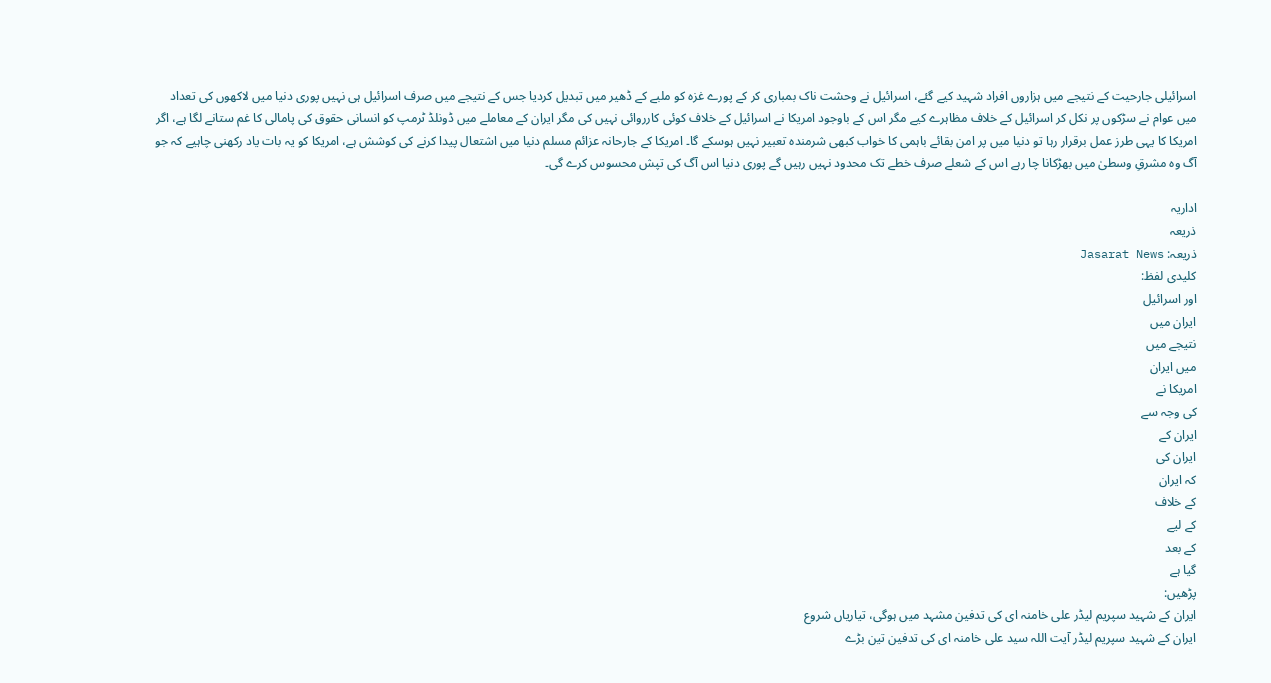اسرائیلی جارحیت کے نتیجے میں ہزاروں افراد شہید کیے گئے، اسرائیل نے وحشت ناک بمباری کر کے پورے غزہ کو ملبے کے ڈھیر میں تبدیل کردیا جس کے نتیجے میں صرف اسرائیل ہی نہیں پوری دنیا میں لاکھوں کی تعداد میں عوام نے سڑکوں پر نکل کر اسرائیل کے خلاف مظاہرے کیے مگر اس کے باوجود امریکا نے اسرائیل کے خلاف کوئی کارروائی نہیں کی مگر ایران کے معاملے میں ڈونلڈ ٹرمپ کو انسانی حقوق کی پامالی کا غم ستانے لگا ہے، اگر امریکا کا یہی طرز عمل برقرار رہا تو دنیا میں پر امن بقائے باہمی کا خواب کبھی شرمندہ تعبیر نہیں ہوسکے گا۔ امریکا کے جارحانہ عزائم مسلم دنیا میں اشتعال پیدا کرنے کی کوشش ہے، امریکا کو یہ بات یاد رکھنی چاہیے کہ جو آگ وہ مشرقِ وسطیٰ میں بھڑکانا چا رہے اس کے شعلے صرف خطے تک محدود نہیں رہیں گے پوری دنیا اس آگ کی تپش محسوس کرے گی۔

اداریہ
ذریعہ
ذریعہ: Jasarat News
کلیدی لفظ:
اور اسرائیل
ایران میں
نتیجے میں
میں ایران
امریکا نے
کی وجہ سے
ایران کے
ایران کی
کہ ایران
کے خلاف
کے لیے
کے بعد
گیا ہے
پڑھیں:
ایران کے شہید سپریم لیڈر علی خامنہ ای کی تدفین مشہد میں ہوگی، تیاریاں شروع
ایران کے شہید سپریم لیڈر آیت اللہ سید علی خامنہ ای کی تدفین تین بڑے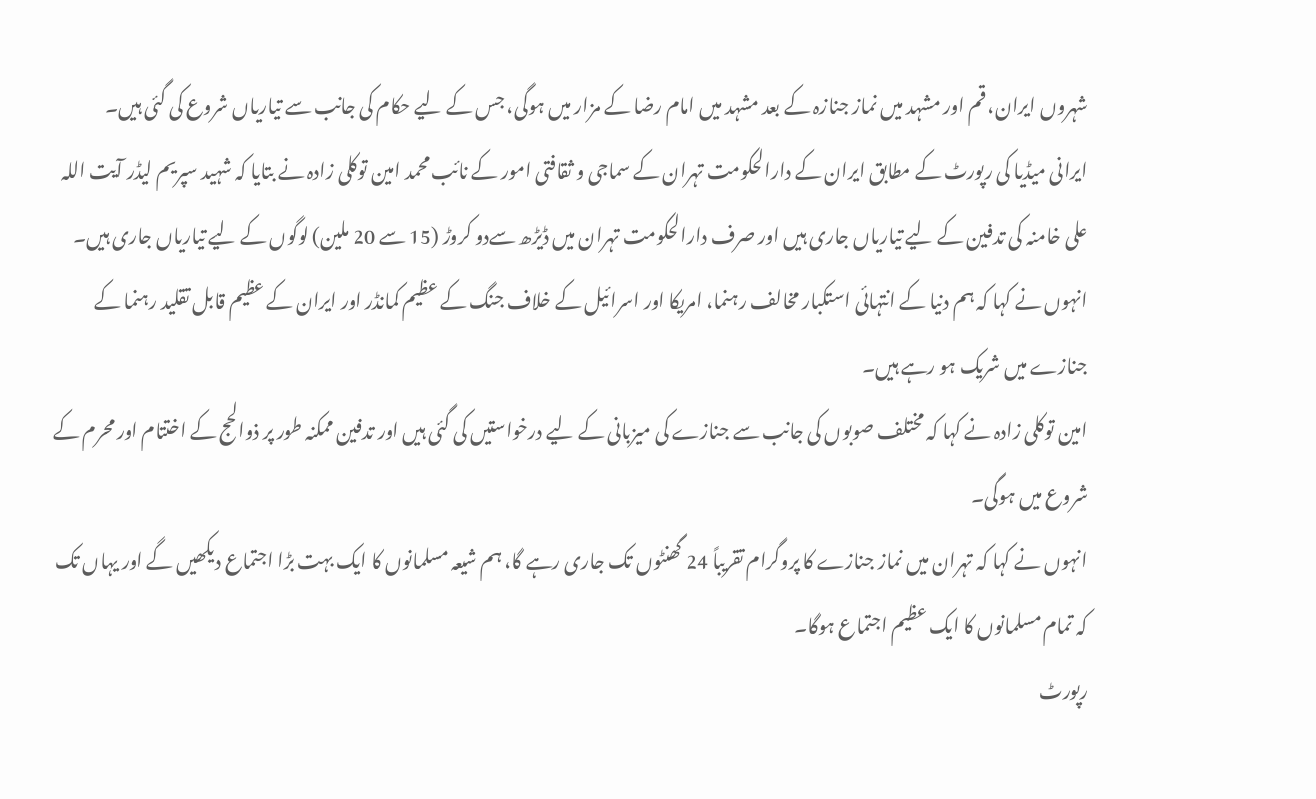شہروں ایران، قم اور مشہد میں نماز جنازہ کے بعد مشہد میں امام رضا کے مزار میں ہوگی، جس کے لیے حکام کی جانب سے تیاریاں شروع کی گئی ہیں۔
ایرانی میڈیا کی رپورٹ کے مطابق ایران کے دارالحکومت تہران کے سماجی و ثقافتی امور کے نائب محمد امین توکلی زادہ نے بتایا کہ شہید سپریم لیڈر آیت اللہ علی خامنہ کی تدفین کے لیے تیاریاں جاری ہیں اور صرف دارالحکومت تہران میں ڈیڑھ سےدو کروڑ (15 سے 20 ملین) لوگوں کے لیے تیاریاں جاری ہیں۔
انہوں نے کہا کہ ہم دنیا کے انتہائی استکبار مخالف رہنما، امریکا اور اسرائیل کے خلاف جنگ کے عظیم کمانڈر اور ایران کے عظیم قابل تقلید رہنما کے جنازے میں شریک ہو رہے ہیں۔
امین توکلی زادہ نے کہا کہ مختلف صوبوں کی جانب سے جنازے کی میزبانی کے لیے درخواستیں کی گئی ہیں اور تدفین ممکنہ طور پر ذوالحج کے اختتام اور محرم کے شروع میں ہوگی۔
انہوں نے کہا کہ تہران میں نماز جنازے کا پروگرام تقریباً 24 گھنٹوں تک جاری رہے گا، ہم شیعہ مسلمانوں کا ایک بہت بڑا اجتماع دیکھیں گے اور یہاں تک کہ تمام مسلمانوں کا ایک عظیم اجتماع ہوگا۔
رپورٹ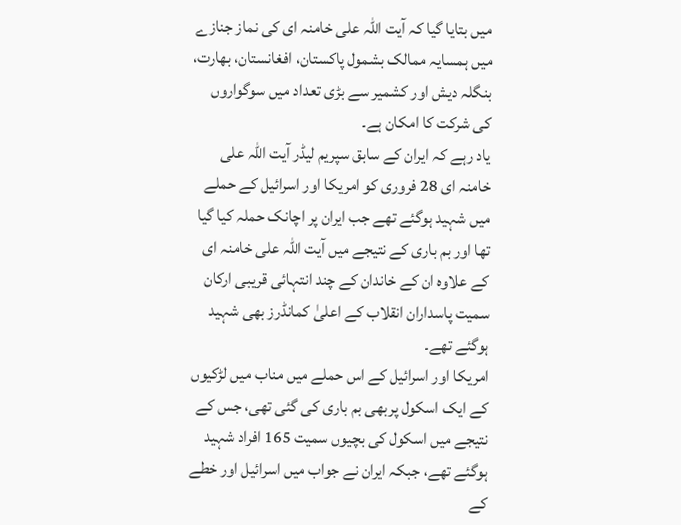میں بتایا گیا کہ آیت اللہ علی خامنہ ای کی نماز جنازے میں ہمسایہ ممالک بشمول پاکستان، افغانستان، بھارت، بنگلہ دیش اور کشمیر سے بڑی تعداد میں سوگواروں کی شرکت کا امکان ہے۔
یاد رہے کہ ایران کے سابق سپریم لیڈر آیت اللہ علی خامنہ ای 28 فروری کو امریکا اور اسرائیل کے حملے میں شہید ہوگئے تھے جب ایران پر اچانک حملہ کیا گیا تھا اور بم باری کے نتیجے میں آیت اللہ علی خامنہ ای کے علاوہ ان کے خاندان کے چند انتہائی قریبی ارکان سمیت پاسداران انقلاب کے اعلیٰ کمانڈرز بھی شہید ہوگئے تھے۔
امریکا اور اسرائیل کے اس حملے میں مناب میں لڑکیوں کے ایک اسکول پربھی بم باری کی گئی تھی، جس کے نتیجے میں اسکول کی بچیوں سمیت 165 افراد شہید ہوگئے تھے، جبکہ ایران نے جواب میں اسرائیل اور خطے کے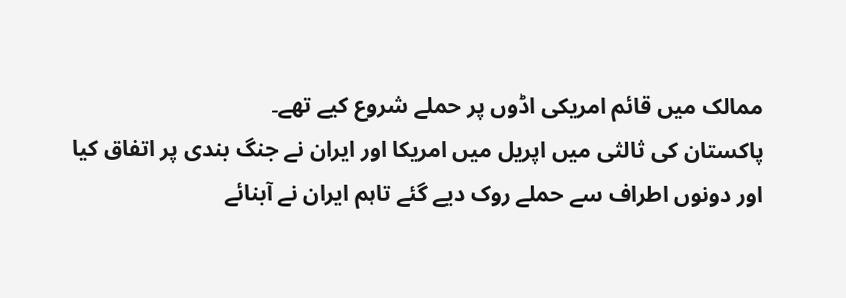ممالک میں قائم امریکی اڈوں پر حملے شروع کیے تھے۔
پاکستان کی ثالثی میں اپریل میں امریکا اور ایران نے جنگ بندی پر اتفاق کیا اور دونوں اطراف سے حملے روک دیے گئے تاہم ایران نے آبنائے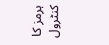ہرمز کا کنٹرول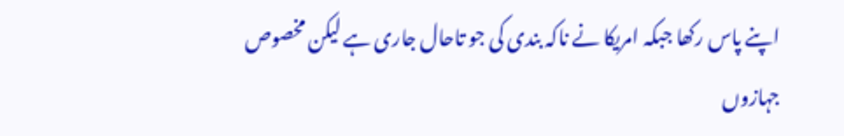اپنے پاس رکھا جبکہ امریکا نے ناکہ بندی کی جو تاحال جاری ہے لیکن مخصوص جہازوں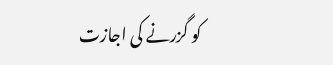کو گزرنے کی اجازت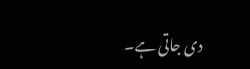دی جاتی ہے۔